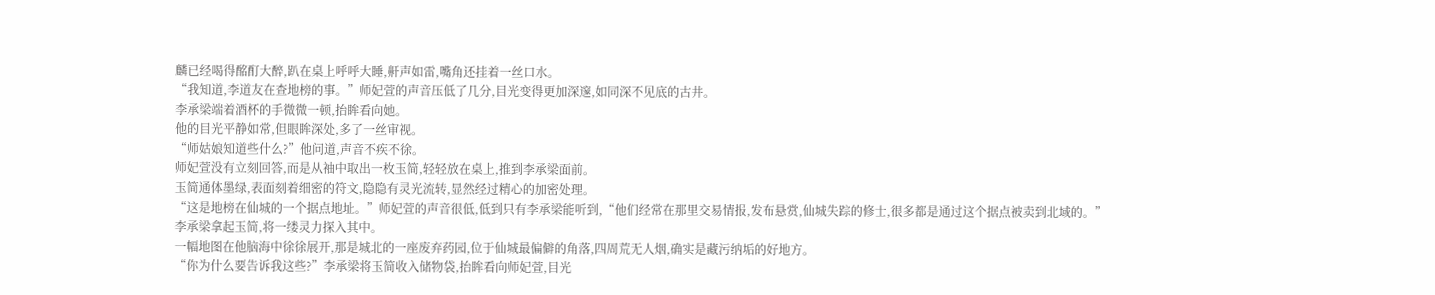麟已经喝得酩酊大醉,趴在桌上呼呼大睡,鼾声如雷,嘴角还挂着一丝口水。
“我知道,李道友在查地榜的事。”师妃萱的声音压低了几分,目光变得更加深邃,如同深不见底的古井。
李承梁端着酒杯的手微微一顿,抬眸看向她。
他的目光平静如常,但眼眸深处,多了一丝审视。
“师姑娘知道些什么?”他问道,声音不疾不徐。
师妃萱没有立刻回答,而是从袖中取出一枚玉简,轻轻放在桌上,推到李承梁面前。
玉简通体墨绿,表面刻着细密的符文,隐隐有灵光流转,显然经过精心的加密处理。
“这是地榜在仙城的一个据点地址。”师妃萱的声音很低,低到只有李承梁能听到,“他们经常在那里交易情报,发布悬赏,仙城失踪的修士,很多都是通过这个据点被卖到北域的。”
李承梁拿起玉简,将一缕灵力探入其中。
一幅地图在他脑海中徐徐展开,那是城北的一座废弃药园,位于仙城最偏僻的角落,四周荒无人烟,确实是藏污纳垢的好地方。
“你为什么要告诉我这些?”李承梁将玉简收入储物袋,抬眸看向师妃萱,目光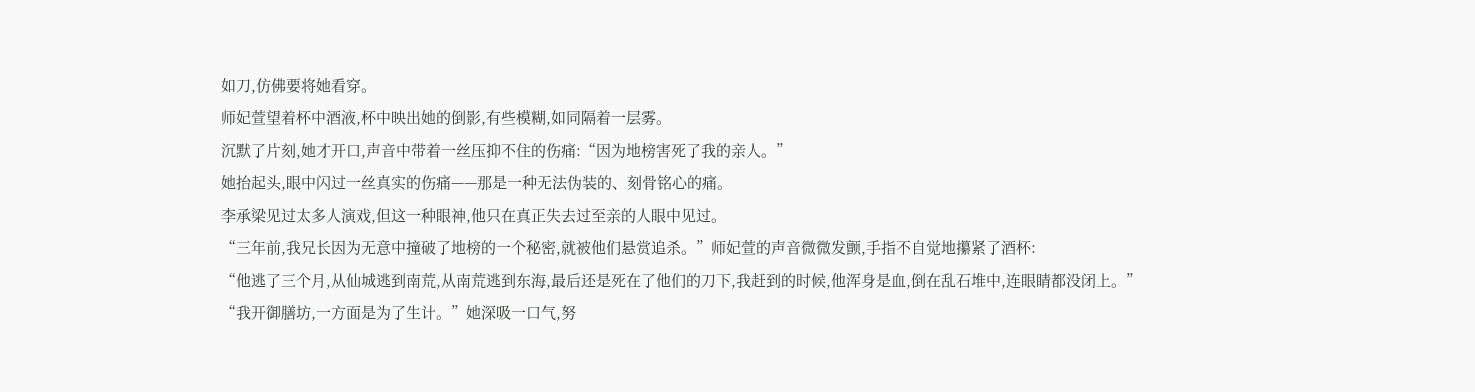如刀,仿佛要将她看穿。
师妃萱望着杯中酒液,杯中映出她的倒影,有些模糊,如同隔着一层雾。
沉默了片刻,她才开口,声音中带着一丝压抑不住的伤痛:“因为地榜害死了我的亲人。”
她抬起头,眼中闪过一丝真实的伤痛——那是一种无法伪装的、刻骨铭心的痛。
李承梁见过太多人演戏,但这一种眼神,他只在真正失去过至亲的人眼中见过。
“三年前,我兄长因为无意中撞破了地榜的一个秘密,就被他们悬赏追杀。”师妃萱的声音微微发颤,手指不自觉地攥紧了酒杯:
“他逃了三个月,从仙城逃到南荒,从南荒逃到东海,最后还是死在了他们的刀下,我赶到的时候,他浑身是血,倒在乱石堆中,连眼睛都没闭上。”
“我开御膳坊,一方面是为了生计。”她深吸一口气,努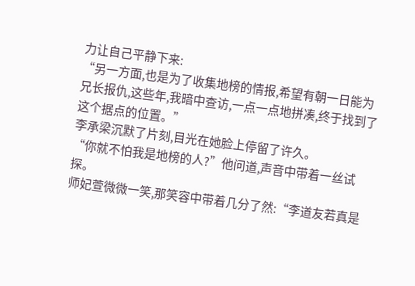力让自己平静下来:
“另一方面,也是为了收集地榜的情报,希望有朝一日能为兄长报仇,这些年,我暗中查访,一点一点地拼凑,终于找到了这个据点的位置。”
李承梁沉默了片刻,目光在她脸上停留了许久。
“你就不怕我是地榜的人?”他问道,声音中带着一丝试探。
师妃萱微微一笑,那笑容中带着几分了然:“李道友若真是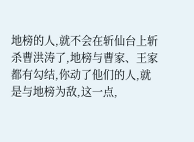地榜的人,就不会在斩仙台上斩杀曹洪涛了,地榜与曹家、王家都有勾结,你动了他们的人,就是与地榜为敌,这一点,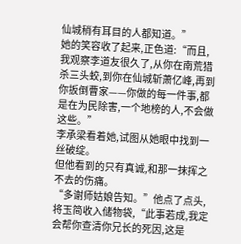仙城稍有耳目的人都知道。”
她的笑容收了起来,正色道:“而且,我观察李道友很久了,从你在南荒猎杀三头蛟,到你在仙城斩萧亿峰,再到你扳倒曹家——你做的每一件事,都是在为民除害,一个地榜的人,不会做这些。”
李承梁看着她,试图从她眼中找到一丝破绽。
但他看到的只有真诚,和那一抹挥之不去的伤痛。
“多谢师姑娘告知。”他点了点头,将玉简收入储物袋,“此事若成,我定会帮你查清你兄长的死因,这是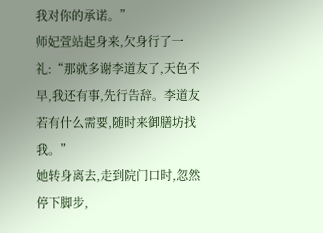我对你的承诺。”
师妃萱站起身来,欠身行了一礼:“那就多谢李道友了,天色不早,我还有事,先行告辞。李道友若有什么需要,随时来御膳坊找我。”
她转身离去,走到院门口时,忽然停下脚步,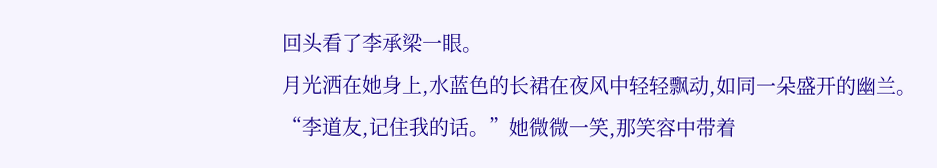回头看了李承梁一眼。
月光洒在她身上,水蓝色的长裙在夜风中轻轻飘动,如同一朵盛开的幽兰。
“李道友,记住我的话。”她微微一笑,那笑容中带着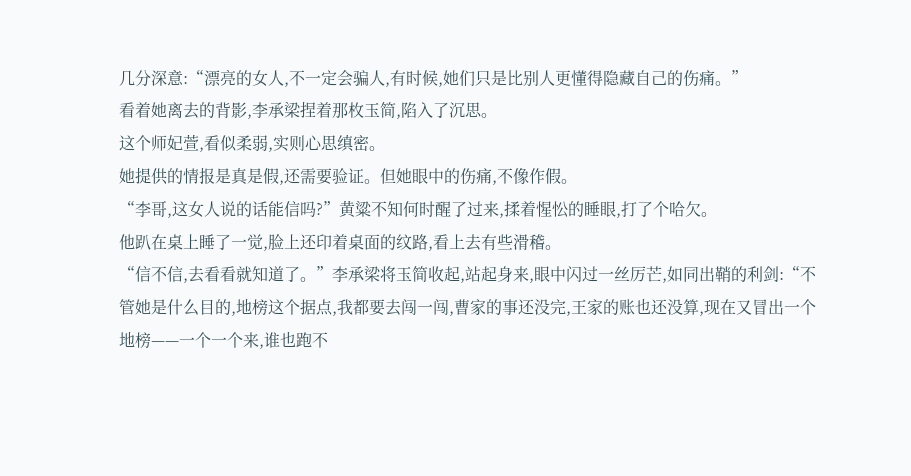几分深意:“漂亮的女人,不一定会骗人,有时候,她们只是比别人更懂得隐藏自己的伤痛。”
看着她离去的背影,李承梁捏着那枚玉简,陷入了沉思。
这个师妃萱,看似柔弱,实则心思缜密。
她提供的情报是真是假,还需要验证。但她眼中的伤痛,不像作假。
“李哥,这女人说的话能信吗?”黄粱不知何时醒了过来,揉着惺忪的睡眼,打了个哈欠。
他趴在桌上睡了一觉,脸上还印着桌面的纹路,看上去有些滑稽。
“信不信,去看看就知道了。”李承梁将玉简收起,站起身来,眼中闪过一丝厉芒,如同出鞘的利剑:“不管她是什么目的,地榜这个据点,我都要去闯一闯,曹家的事还没完,王家的账也还没算,现在又冒出一个地榜——一个一个来,谁也跑不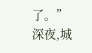了。”
深夜,城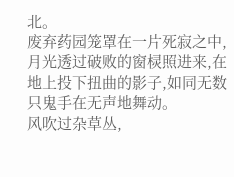北。
废弃药园笼罩在一片死寂之中,月光透过破败的窗棂照进来,在地上投下扭曲的影子,如同无数只鬼手在无声地舞动。
风吹过杂草丛,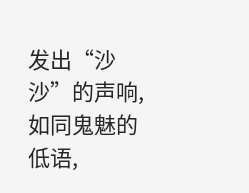发出“沙沙”的声响,如同鬼魅的低语,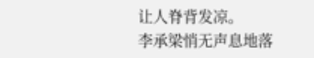让人脊背发凉。
李承梁悄无声息地落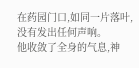在药园门口,如同一片落叶,没有发出任何声响。
他收敛了全身的气息,神